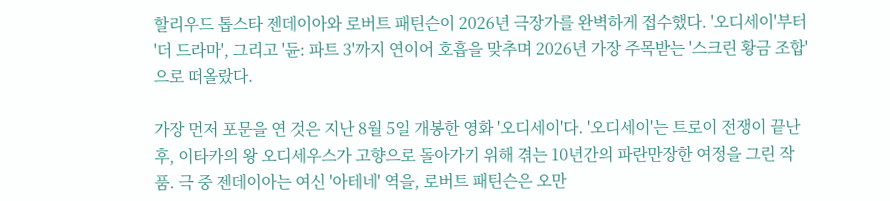할리우드 톱스타 젠데이아와 로버트 패틴슨이 2026년 극장가를 완벽하게 접수했다. '오디세이'부터 '더 드라마', 그리고 '듄: 파트 3'까지 연이어 호흡을 맞추며 2026년 가장 주목받는 '스크린 황금 조합'으로 떠올랐다.

가장 먼저 포문을 연 것은 지난 8월 5일 개봉한 영화 '오디세이'다. '오디세이'는 트로이 전쟁이 끝난 후, 이타카의 왕 오디세우스가 고향으로 돌아가기 위해 겪는 10년간의 파란만장한 여정을 그린 작품. 극 중 젠데이아는 여신 '아테네' 역을, 로버트 패틴슨은 오만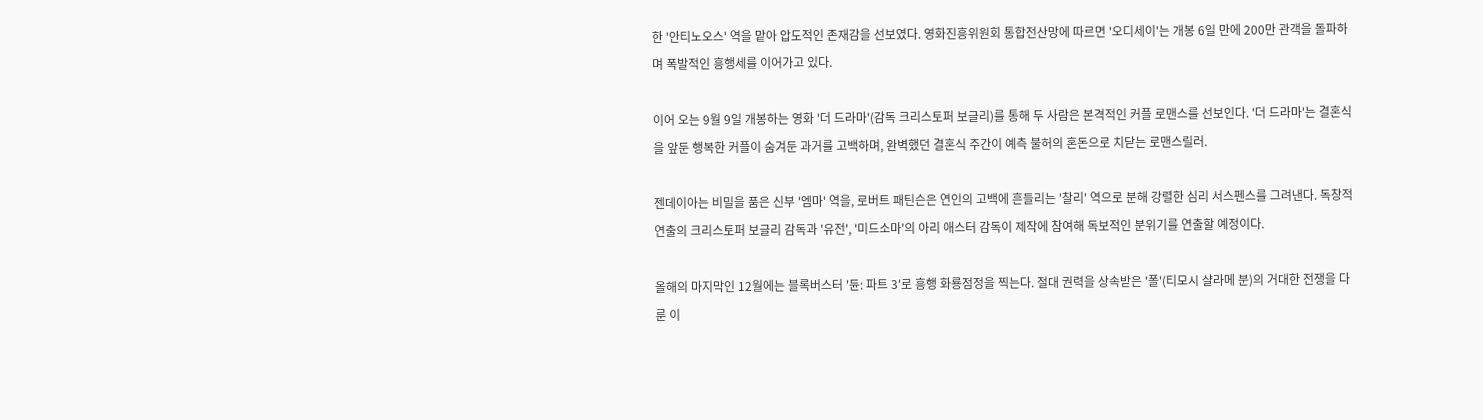한 '안티노오스' 역을 맡아 압도적인 존재감을 선보였다. 영화진흥위원회 통합전산망에 따르면 '오디세이'는 개봉 6일 만에 200만 관객을 돌파하며 폭발적인 흥행세를 이어가고 있다.

이어 오는 9월 9일 개봉하는 영화 '더 드라마'(감독 크리스토퍼 보글리)를 통해 두 사람은 본격적인 커플 로맨스를 선보인다. '더 드라마'는 결혼식을 앞둔 행복한 커플이 숨겨둔 과거를 고백하며, 완벽했던 결혼식 주간이 예측 불허의 혼돈으로 치닫는 로맨스릴러.

젠데이아는 비밀을 품은 신부 '엠마' 역을, 로버트 패틴슨은 연인의 고백에 흔들리는 '찰리' 역으로 분해 강렬한 심리 서스펜스를 그려낸다. 독창적 연출의 크리스토퍼 보글리 감독과 '유전', '미드소마'의 아리 애스터 감독이 제작에 참여해 독보적인 분위기를 연출할 예정이다.

올해의 마지막인 12월에는 블록버스터 '듄: 파트 3'로 흥행 화룡점정을 찍는다. 절대 권력을 상속받은 '폴'(티모시 샬라메 분)의 거대한 전쟁을 다룬 이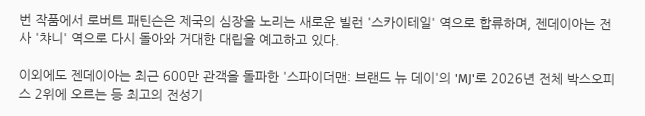번 작품에서 로버트 패틴슨은 제국의 심장을 노리는 새로운 빌런 '스카이테일' 역으로 합류하며, 젠데이아는 전사 '챠니' 역으로 다시 돌아와 거대한 대립을 예고하고 있다.

이외에도 젠데이아는 최근 600만 관객을 돌파한 '스파이더맨: 브랜드 뉴 데이'의 'MJ'로 2026년 전체 박스오피스 2위에 오르는 등 최고의 전성기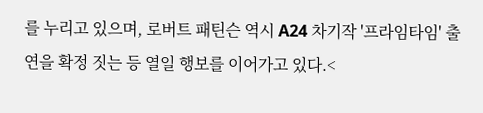를 누리고 있으며, 로버트 패틴슨 역시 A24 차기작 '프라임타임' 출연을 확정 짓는 등 열일 행보를 이어가고 있다.<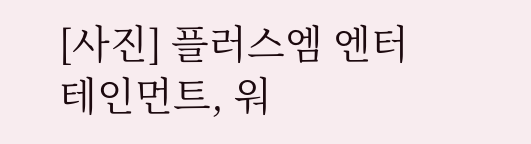[사진] 플러스엠 엔터테인먼트, 워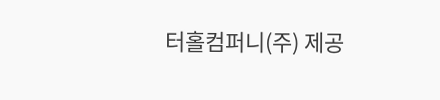터홀컴퍼니(주) 제공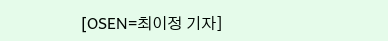[OSEN=최이정 기자]